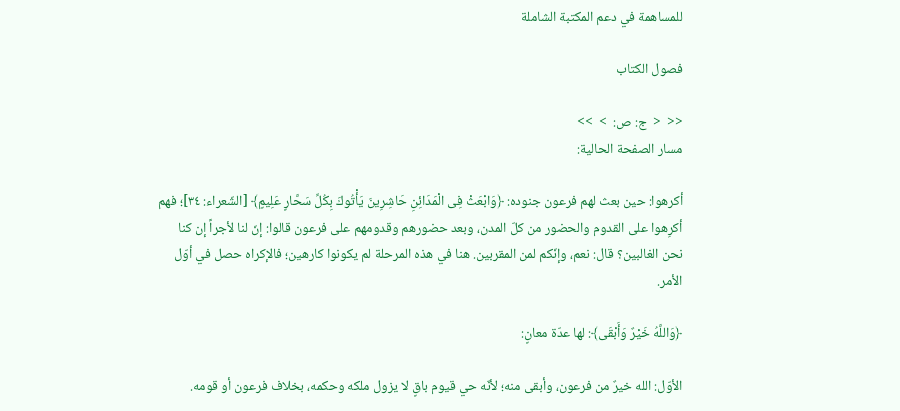للمساهمة في دعم المكتبة الشاملة

فصول الكتاب

<<  <  ج: ص:  >  >>
مسار الصفحة الحالية:

أكرهوا: حين بعث لهم فرعون جنوده: ﴿وَابْعَثْ فِى الْمَدَائِنِ حَاشِرِينَ يَأْتُوكَ بِكُلِّ سَحَّارٍ عَلِيمٍ﴾ [الشّعراء: ٣٤]؛ فهم أكرِهوا على القدوم والحضور من كلّ المدن، وبعد حضورهم وقدومهم على فرعون قالوا: إنّ لنا لأجراً إن كنا نحن الغالبين؟ قال: نعم، وإنّكم لمن المقربين. هنا في هذه المرحلة لم يكونوا كارهين؛ فالإكراه حصل في أوّل الأمر.

﴿وَاللَّهُ خَيْرٌ وَأَبْقَى﴾: لها عدّة معانٍ:

الأوّل: الله خيرٌ من فرعون، وأبقى منه؛ لأنّه حي قيوم باقٍ لا يزول ملكه وحكمه، بخلاف فرعون أو قومه.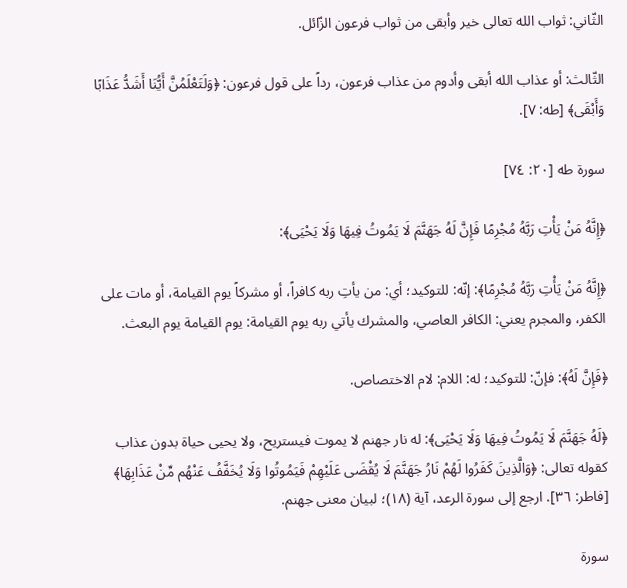الثّاني: ثواب الله تعالى خير وأبقى من ثواب فرعون الزّائل.

الثّالث: أو عذاب الله أبقى وأدوم من عذاب فرعون، رداً على قول فرعون: ﴿وَلَتَعْلَمُنَّ أَيُّنَا أَشَدُّ عَذَابًا وَأَبْقَى﴾ [طه: ٧].

سورة طه [٢٠: ٧٤]

﴿إِنَّهُ مَنْ يَأْتِ رَبَّهُ مُجْرِمًا فَإِنَّ لَهُ جَهَنَّمَ لَا يَمُوتُ فِيهَا وَلَا يَحْيَى﴾:

﴿إِنَّهُ مَنْ يَأْتِ رَبَّهُ مُجْرِمًا﴾: إنّه: للتوكيد؛ أي: من يأتِ ربه كافراً، أو مشركاً يوم القيامة، أو مات على الكفر، والمجرم يعني: الكافر العاصي، والمشرك يأتي ربه يوم القيامة: يوم القيامة يوم البعث.

﴿فَإِنَّ لَهُ﴾: فإنّ: للتوكيد؛ له: اللام: لام الاختصاص.

﴿لَهُ جَهَنَّمَ لَا يَمُوتُ فِيهَا وَلَا يَحْيَى﴾: له نار جهنم لا يموت فيستريح، ولا يحيى حياة بدون عذاب كقوله تعالى: ﴿وَالَّذِينَ كَفَرُوا لَهُمْ نَارُ جَهَنَّمَ لَا يُقْضَى عَلَيْهِمْ فَيَمُوتُوا وَلَا يُخَفَّفُ عَنْهُم مِّنْ عَذَابِهَا﴾ [فاطر: ٣٦]. ارجع إلى سورة الرعد، آية (١٨)؛ لبيان معنى جهنم.

سورة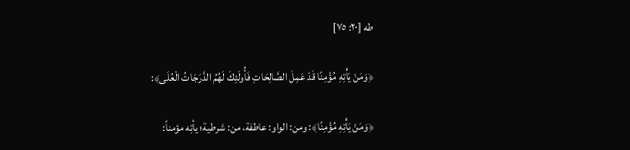طه [٢٠: ٧٥]

﴿وَمَنْ يَأْتِهِ مُؤْمِنًا قَدْ عَمِلَ الصَّالِحَاتِ فَأُولَئِكَ لَهُمُ الدَّرَجَاتُ الْعُلَى﴾:

﴿وَمَنْ يَأْتِهِ مُؤْمِنًا﴾: ومن: الواو: عاطفة، من: شرطية؛ يأتِه مؤمناً: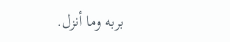بربه وما أنزل.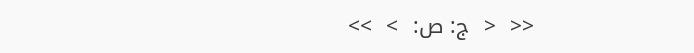<<  <  ج: ص:  >  >>